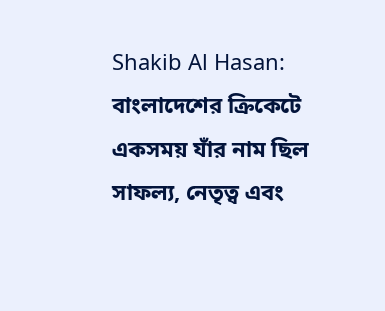Shakib Al Hasan: বাংলাদেশের ক্রিকেটে একসময় যাঁর নাম ছিল সাফল্য, নেতৃত্ব এবং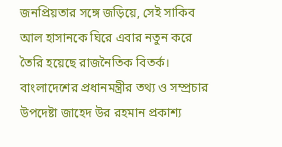জনপ্রিয়তার সঙ্গে জড়িয়ে, সেই সাকিব আল হাসানকে ঘিরে এবার নতুন করে তৈরি হয়েছে রাজনৈতিক বিতর্ক। বাংলাদেশের প্রধানমন্ত্রীর তথ্য ও সম্প্রচার উপদেষ্টা জাহেদ উর রহমান প্রকাশ্য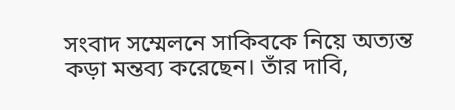সংবাদ সম্মেলনে সাকিবকে নিয়ে অত্যন্ত কড়া মন্তব্য করেছেন। তাঁর দাবি,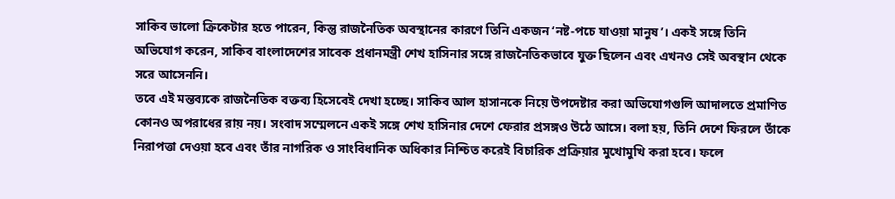সাকিব ভালো ক্রিকেটার হতে পারেন, কিন্তু রাজনৈতিক অবস্থানের কারণে তিনি একজন ‘নষ্ট-পচে যাওয়া মানুষ’। একই সঙ্গে তিনি অভিযোগ করেন, সাকিব বাংলাদেশের সাবেক প্রধানমন্ত্রী শেখ হাসিনার সঙ্গে রাজনৈতিকভাবে যুক্ত ছিলেন এবং এখনও সেই অবস্থান থেকে সরে আসেননি।
তবে এই মন্তব্যকে রাজনৈতিক বক্তব্য হিসেবেই দেখা হচ্ছে। সাকিব আল হাসানকে নিয়ে উপদেষ্টার করা অভিযোগগুলি আদালতে প্রমাণিত কোনও অপরাধের রায় নয়। সংবাদ সম্মেলনে একই সঙ্গে শেখ হাসিনার দেশে ফেরার প্রসঙ্গও উঠে আসে। বলা হয়, তিনি দেশে ফিরলে তাঁকে নিরাপত্তা দেওয়া হবে এবং তাঁর নাগরিক ও সাংবিধানিক অধিকার নিশ্চিত করেই বিচারিক প্রক্রিয়ার মুখোমুখি করা হবে। ফলে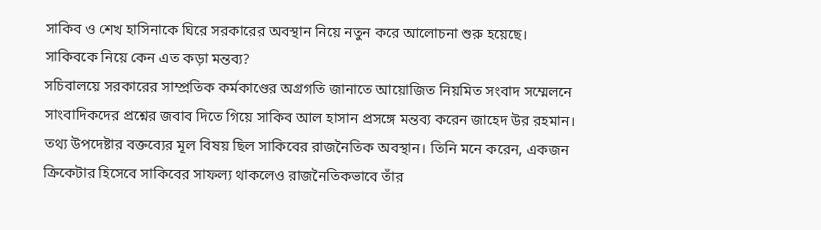সাকিব ও শেখ হাসিনাকে ঘিরে সরকারের অবস্থান নিয়ে নতুন করে আলোচনা শুরু হয়েছে।
সাকিবকে নিয়ে কেন এত কড়া মন্তব্য?
সচিবালয়ে সরকারের সাম্প্রতিক কর্মকাণ্ডের অগ্রগতি জানাতে আয়োজিত নিয়মিত সংবাদ সম্মেলনে সাংবাদিকদের প্রশ্নের জবাব দিতে গিয়ে সাকিব আল হাসান প্রসঙ্গে মন্তব্য করেন জাহেদ উর রহমান।
তথ্য উপদেষ্টার বক্তব্যের মূল বিষয় ছিল সাকিবের রাজনৈতিক অবস্থান। তিনি মনে করেন, একজন ক্রিকেটার হিসেবে সাকিবের সাফল্য থাকলেও রাজনৈতিকভাবে তাঁর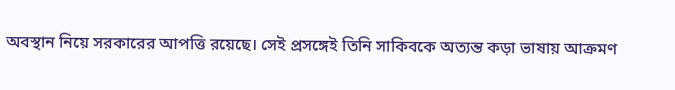অবস্থান নিয়ে সরকারের আপত্তি রয়েছে। সেই প্রসঙ্গেই তিনি সাকিবকে অত্যন্ত কড়া ভাষায় আক্রমণ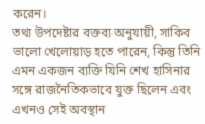করেন।
তথ্য উপদেষ্টার বক্তব্য অনুযায়ী, সাকিব ভালো খেলোয়াড় হতে পারেন, কিন্তু তিনি এমন একজন ব্যক্তি যিনি শেখ হাসিনার সঙ্গে রাজনৈতিকভাবে যুক্ত ছিলেন এবং এখনও সেই অবস্থান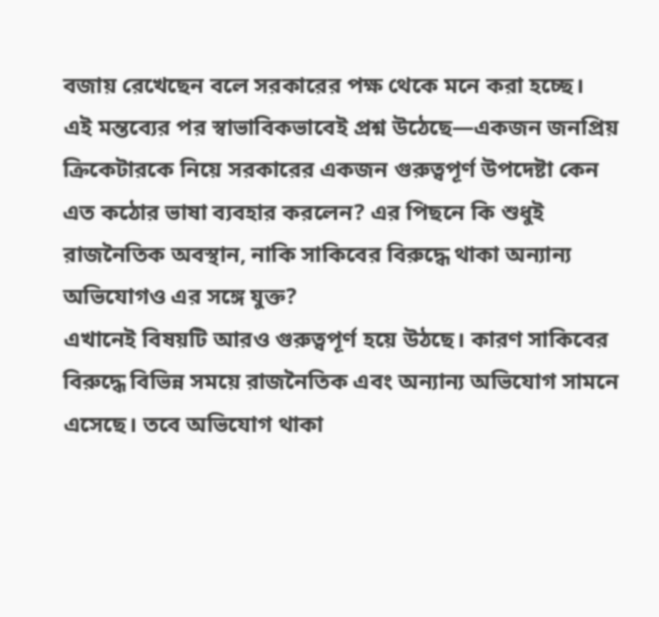বজায় রেখেছেন বলে সরকারের পক্ষ থেকে মনে করা হচ্ছে।
এই মন্তব্যের পর স্বাভাবিকভাবেই প্রশ্ন উঠেছে—একজন জনপ্রিয় ক্রিকেটারকে নিয়ে সরকারের একজন গুরুত্বপূর্ণ উপদেষ্টা কেন এত কঠোর ভাষা ব্যবহার করলেন? এর পিছনে কি শুধুই রাজনৈতিক অবস্থান, নাকি সাকিবের বিরুদ্ধে থাকা অন্যান্য অভিযোগও এর সঙ্গে যুক্ত?
এখানেই বিষয়টি আরও গুরুত্বপূর্ণ হয়ে উঠছে। কারণ সাকিবের বিরুদ্ধে বিভিন্ন সময়ে রাজনৈতিক এবং অন্যান্য অভিযোগ সামনে এসেছে। তবে অভিযোগ থাকা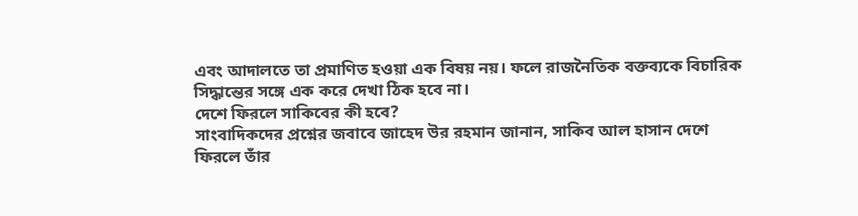এবং আদালতে তা প্রমাণিত হওয়া এক বিষয় নয়। ফলে রাজনৈতিক বক্তব্যকে বিচারিক সিদ্ধান্তের সঙ্গে এক করে দেখা ঠিক হবে না।
দেশে ফিরলে সাকিবের কী হবে?
সাংবাদিকদের প্রশ্নের জবাবে জাহেদ উর রহমান জানান, সাকিব আল হাসান দেশে ফিরলে তাঁর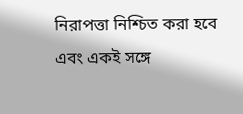নিরাপত্তা নিশ্চিত করা হবে এবং একই সঙ্গে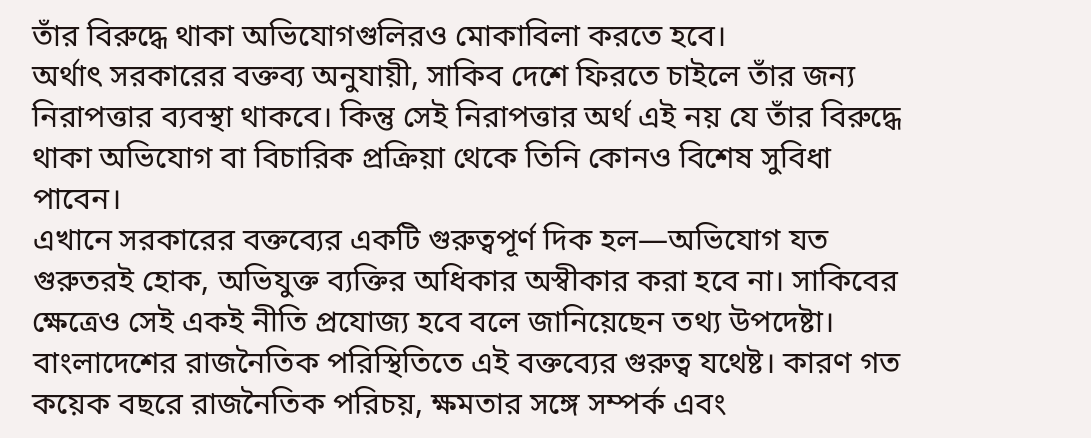তাঁর বিরুদ্ধে থাকা অভিযোগগুলিরও মোকাবিলা করতে হবে।
অর্থাৎ সরকারের বক্তব্য অনুযায়ী, সাকিব দেশে ফিরতে চাইলে তাঁর জন্য নিরাপত্তার ব্যবস্থা থাকবে। কিন্তু সেই নিরাপত্তার অর্থ এই নয় যে তাঁর বিরুদ্ধে থাকা অভিযোগ বা বিচারিক প্রক্রিয়া থেকে তিনি কোনও বিশেষ সুবিধা পাবেন।
এখানে সরকারের বক্তব্যের একটি গুরুত্বপূর্ণ দিক হল—অভিযোগ যত গুরুতরই হোক, অভিযুক্ত ব্যক্তির অধিকার অস্বীকার করা হবে না। সাকিবের ক্ষেত্রেও সেই একই নীতি প্রযোজ্য হবে বলে জানিয়েছেন তথ্য উপদেষ্টা।
বাংলাদেশের রাজনৈতিক পরিস্থিতিতে এই বক্তব্যের গুরুত্ব যথেষ্ট। কারণ গত কয়েক বছরে রাজনৈতিক পরিচয়, ক্ষমতার সঙ্গে সম্পর্ক এবং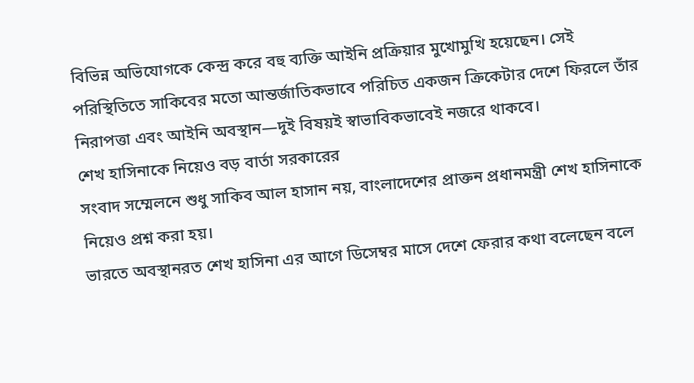বিভিন্ন অভিযোগকে কেন্দ্র করে বহু ব্যক্তি আইনি প্রক্রিয়ার মুখোমুখি হয়েছেন। সেই পরিস্থিতিতে সাকিবের মতো আন্তর্জাতিকভাবে পরিচিত একজন ক্রিকেটার দেশে ফিরলে তাঁর নিরাপত্তা এবং আইনি অবস্থান—দুই বিষয়ই স্বাভাবিকভাবেই নজরে থাকবে।
শেখ হাসিনাকে নিয়েও বড় বার্তা সরকারের
সংবাদ সম্মেলনে শুধু সাকিব আল হাসান নয়, বাংলাদেশের প্রাক্তন প্রধানমন্ত্রী শেখ হাসিনাকে নিয়েও প্রশ্ন করা হয়।
ভারতে অবস্থানরত শেখ হাসিনা এর আগে ডিসেম্বর মাসে দেশে ফেরার কথা বলেছেন বলে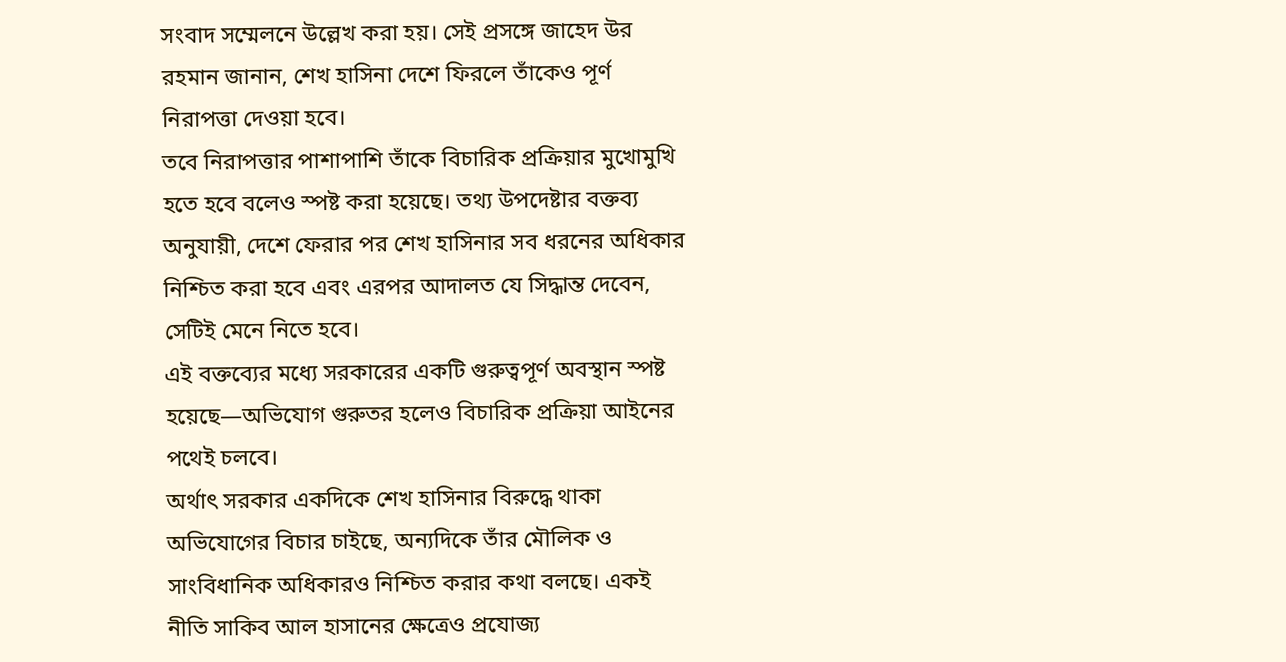সংবাদ সম্মেলনে উল্লেখ করা হয়। সেই প্রসঙ্গে জাহেদ উর রহমান জানান, শেখ হাসিনা দেশে ফিরলে তাঁকেও পূর্ণ নিরাপত্তা দেওয়া হবে।
তবে নিরাপত্তার পাশাপাশি তাঁকে বিচারিক প্রক্রিয়ার মুখোমুখি হতে হবে বলেও স্পষ্ট করা হয়েছে। তথ্য উপদেষ্টার বক্তব্য অনুযায়ী, দেশে ফেরার পর শেখ হাসিনার সব ধরনের অধিকার নিশ্চিত করা হবে এবং এরপর আদালত যে সিদ্ধান্ত দেবেন, সেটিই মেনে নিতে হবে।
এই বক্তব্যের মধ্যে সরকারের একটি গুরুত্বপূর্ণ অবস্থান স্পষ্ট হয়েছে—অভিযোগ গুরুতর হলেও বিচারিক প্রক্রিয়া আইনের পথেই চলবে।
অর্থাৎ সরকার একদিকে শেখ হাসিনার বিরুদ্ধে থাকা অভিযোগের বিচার চাইছে, অন্যদিকে তাঁর মৌলিক ও সাংবিধানিক অধিকারও নিশ্চিত করার কথা বলছে। একই নীতি সাকিব আল হাসানের ক্ষেত্রেও প্রযোজ্য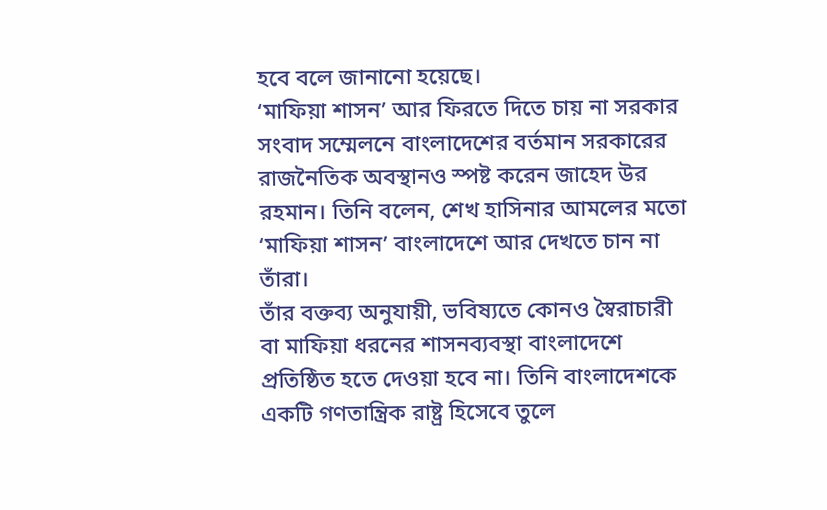হবে বলে জানানো হয়েছে।
‘মাফিয়া শাসন’ আর ফিরতে দিতে চায় না সরকার
সংবাদ সম্মেলনে বাংলাদেশের বর্তমান সরকারের রাজনৈতিক অবস্থানও স্পষ্ট করেন জাহেদ উর রহমান। তিনি বলেন, শেখ হাসিনার আমলের মতো ‘মাফিয়া শাসন’ বাংলাদেশে আর দেখতে চান না তাঁরা।
তাঁর বক্তব্য অনুযায়ী, ভবিষ্যতে কোনও স্বৈরাচারী বা মাফিয়া ধরনের শাসনব্যবস্থা বাংলাদেশে প্রতিষ্ঠিত হতে দেওয়া হবে না। তিনি বাংলাদেশকে একটি গণতান্ত্রিক রাষ্ট্র হিসেবে তুলে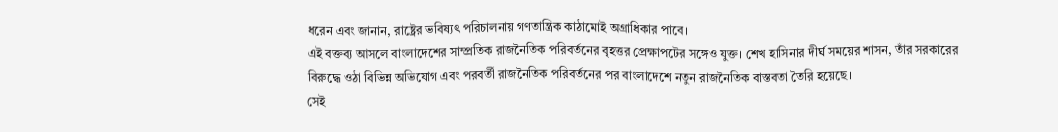ধরেন এবং জানান, রাষ্ট্রের ভবিষ্যৎ পরিচালনায় গণতান্ত্রিক কাঠামোই অগ্রাধিকার পাবে।
এই বক্তব্য আসলে বাংলাদেশের সাম্প্রতিক রাজনৈতিক পরিবর্তনের বৃহত্তর প্রেক্ষাপটের সঙ্গেও যুক্ত। শেখ হাসিনার দীর্ঘ সময়ের শাসন, তাঁর সরকারের বিরুদ্ধে ওঠা বিভিন্ন অভিযোগ এবং পরবর্তী রাজনৈতিক পরিবর্তনের পর বাংলাদেশে নতুন রাজনৈতিক বাস্তবতা তৈরি হয়েছে।
সেই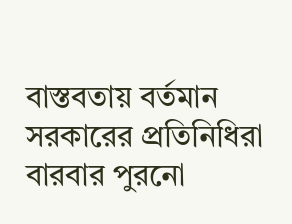বাস্তবতায় বর্তমান সরকারের প্রতিনিধিরা বারবার পুরনো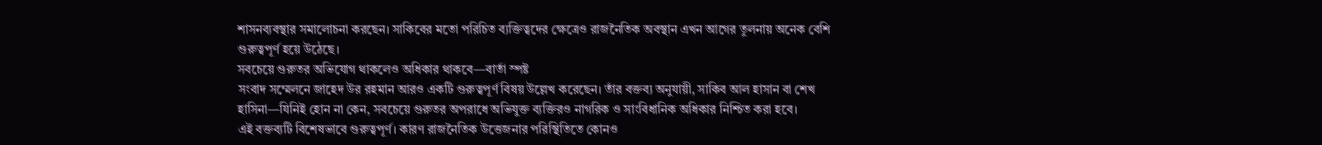শাসনব্যবস্থার সমালোচনা করছেন। সাকিবের মতো পরিচিত ব্যক্তিত্বদের ক্ষেত্রেও রাজনৈতিক অবস্থান এখন আগের তুলনায় অনেক বেশি গুরুত্বপূর্ণ হয়ে উঠেছে।
সবচেয়ে গুরুতর অভিযোগ থাকলেও অধিকার থাকবে—বার্তা স্পষ্ট
সংবাদ সম্মেলনে জাহেদ উর রহমান আরও একটি গুরুত্বপূর্ণ বিষয় উল্লেখ করেছেন। তাঁর বক্তব্য অনুযায়ী, সাকিব আল হাসান বা শেখ হাসিনা—যিনিই হোন না কেন, সবচেয়ে গুরুতর অপরাধে অভিযুক্ত ব্যক্তিরও নাগরিক ও সাংবিধানিক অধিকার নিশ্চিত করা হবে।
এই বক্তব্যটি বিশেষভাবে গুরুত্বপূর্ণ। কারণ রাজনৈতিক উত্তেজনার পরিস্থিতিতে কোনও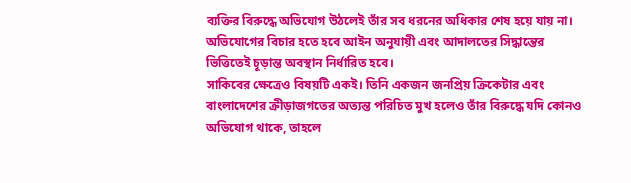ব্যক্তির বিরুদ্ধে অভিযোগ উঠলেই তাঁর সব ধরনের অধিকার শেষ হয়ে যায় না। অভিযোগের বিচার হতে হবে আইন অনুযায়ী এবং আদালতের সিদ্ধান্তের ভিত্তিতেই চূড়ান্ত অবস্থান নির্ধারিত হবে।
সাকিবের ক্ষেত্রেও বিষয়টি একই। তিনি একজন জনপ্রিয় ক্রিকেটার এবং বাংলাদেশের ক্রীড়াজগতের অত্যন্ত পরিচিত মুখ হলেও তাঁর বিরুদ্ধে যদি কোনও অভিযোগ থাকে, তাহলে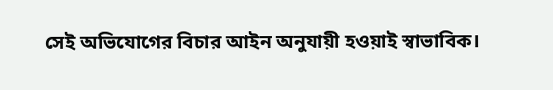সেই অভিযোগের বিচার আইন অনুযায়ী হওয়াই স্বাভাবিক।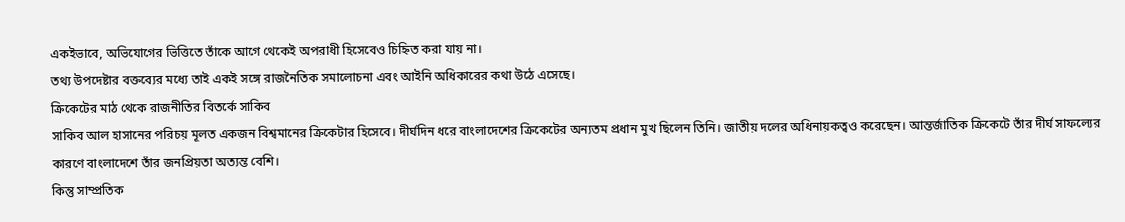একইভাবে, অভিযোগের ভিত্তিতে তাঁকে আগে থেকেই অপরাধী হিসেবেও চিহ্নিত করা যায় না।
তথ্য উপদেষ্টার বক্তব্যের মধ্যে তাই একই সঙ্গে রাজনৈতিক সমালোচনা এবং আইনি অধিকারের কথা উঠে এসেছে।
ক্রিকেটের মাঠ থেকে রাজনীতির বিতর্কে সাকিব
সাকিব আল হাসানের পরিচয় মূলত একজন বিশ্বমানের ক্রিকেটার হিসেবে। দীর্ঘদিন ধরে বাংলাদেশের ক্রিকেটের অন্যতম প্রধান মুখ ছিলেন তিনি। জাতীয় দলের অধিনায়কত্বও করেছেন। আন্তর্জাতিক ক্রিকেটে তাঁর দীর্ঘ সাফল্যের কারণে বাংলাদেশে তাঁর জনপ্রিয়তা অত্যন্ত বেশি।
কিন্তু সাম্প্রতিক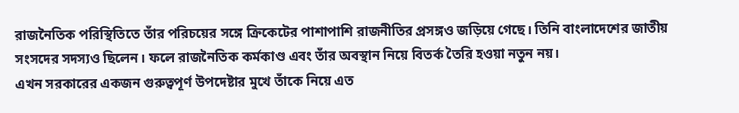রাজনৈতিক পরিস্থিতিতে তাঁর পরিচয়ের সঙ্গে ক্রিকেটের পাশাপাশি রাজনীতির প্রসঙ্গও জড়িয়ে গেছে। তিনি বাংলাদেশের জাতীয় সংসদের সদস্যও ছিলেন। ফলে রাজনৈতিক কর্মকাণ্ড এবং তাঁর অবস্থান নিয়ে বিতর্ক তৈরি হওয়া নতুন নয়।
এখন সরকারের একজন গুরুত্বপূর্ণ উপদেষ্টার মুখে তাঁকে নিয়ে এত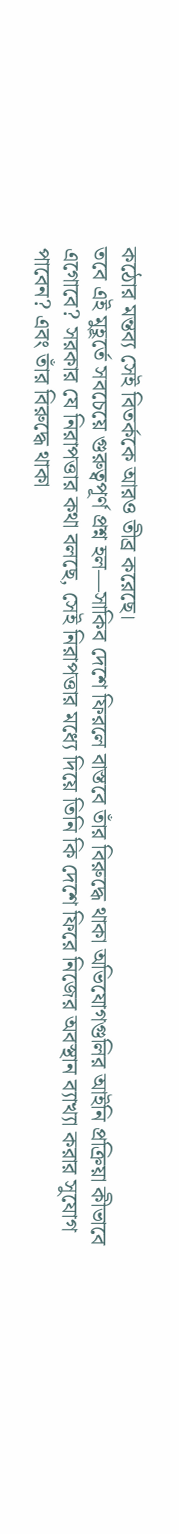কঠোর মন্তব্য সেই বিতর্ককে আরও তীব্র করেছে।
তবে এই মুহূর্তে সবচেয়ে গুরুত্বপূর্ণ প্রশ্ন হল—সাকিব দেশে ফিরলে বাস্তবে তাঁর বিরুদ্ধে থাকা অভিযোগগুলির আইনি প্রক্রিয়া কীভাবে এগোবে? সরকার যে নিরাপত্তার কথা বলছে, সেই নিরাপত্তার মধ্যে দিয়ে তিনি কি দেশে ফিরে নিজের অবস্থান ব্যাখ্যা করার সুযোগ পাবেন? এবং তাঁর বিরুদ্ধে থাকা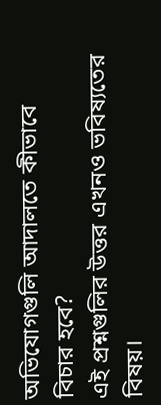অভিযোগগুলি আদালতে কীভাবে বিচার হবে?
এই প্রশ্নগুলির উত্তর এখনও ভবিষ্যতের বিষয়।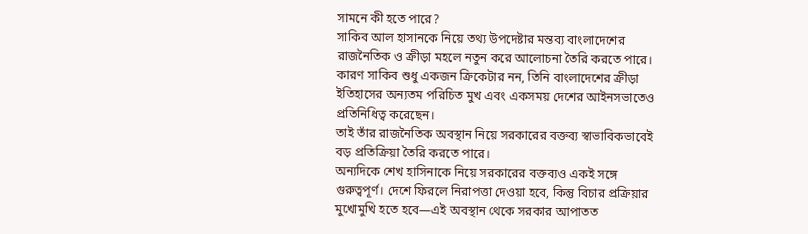সামনে কী হতে পারে?
সাকিব আল হাসানকে নিয়ে তথ্য উপদেষ্টার মন্তব্য বাংলাদেশের রাজনৈতিক ও ক্রীড়া মহলে নতুন করে আলোচনা তৈরি করতে পারে। কারণ সাকিব শুধু একজন ক্রিকেটার নন, তিনি বাংলাদেশের ক্রীড়া ইতিহাসের অন্যতম পরিচিত মুখ এবং একসময় দেশের আইনসভাতেও প্রতিনিধিত্ব করেছেন।
তাই তাঁর রাজনৈতিক অবস্থান নিয়ে সরকারের বক্তব্য স্বাভাবিকভাবেই বড় প্রতিক্রিয়া তৈরি করতে পারে।
অন্যদিকে শেখ হাসিনাকে নিয়ে সরকারের বক্তব্যও একই সঙ্গে গুরুত্বপূর্ণ। দেশে ফিরলে নিরাপত্তা দেওয়া হবে, কিন্তু বিচার প্রক্রিয়ার মুখোমুখি হতে হবে—এই অবস্থান থেকে সরকার আপাতত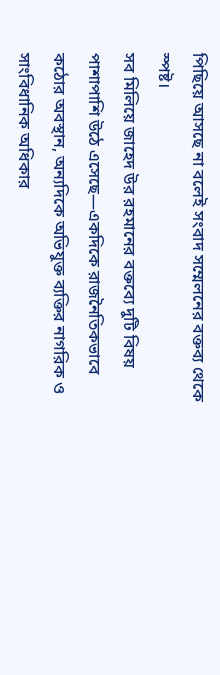পিছিয়ে আসছে না বলেই সংবাদ সম্মেলনের বক্তব্য থেকে স্পষ্ট।
সব মিলিয়ে জাহেদ উর রহমানের বক্তব্যে দুটি বিষয় পাশাপাশি উঠে এসেছে—একদিকে রাজনৈতিকভাবে কঠোর অবস্থান, অন্যদিকে অভিযুক্ত ব্যক্তির নাগরিক ও সাংবিধানিক অধিকার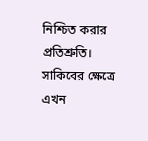নিশ্চিত করার প্রতিশ্রুতি।
সাকিবের ক্ষেত্রে এখন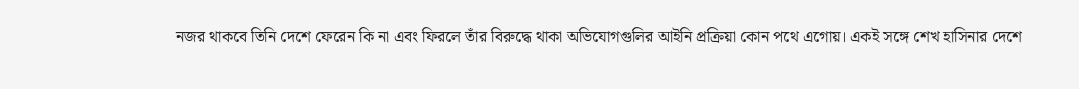নজর থাকবে তিনি দেশে ফেরেন কি না এবং ফিরলে তাঁর বিরুদ্ধে থাকা অভিযোগগুলির আইনি প্রক্রিয়া কোন পথে এগোয়। একই সঙ্গে শেখ হাসিনার দেশে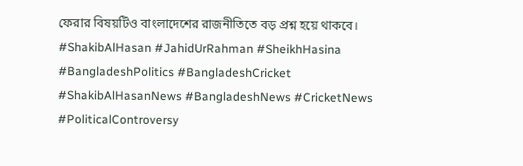ফেরার বিষয়টিও বাংলাদেশের রাজনীতিতে বড় প্রশ্ন হয়ে থাকবে।
#ShakibAlHasan #JahidUrRahman #SheikhHasina #BangladeshPolitics #BangladeshCricket #ShakibAlHasanNews #BangladeshNews #CricketNews #PoliticalControversy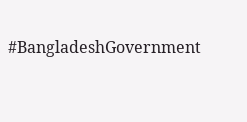#BangladeshGovernment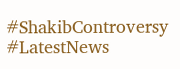#ShakibControversy #LatestNews